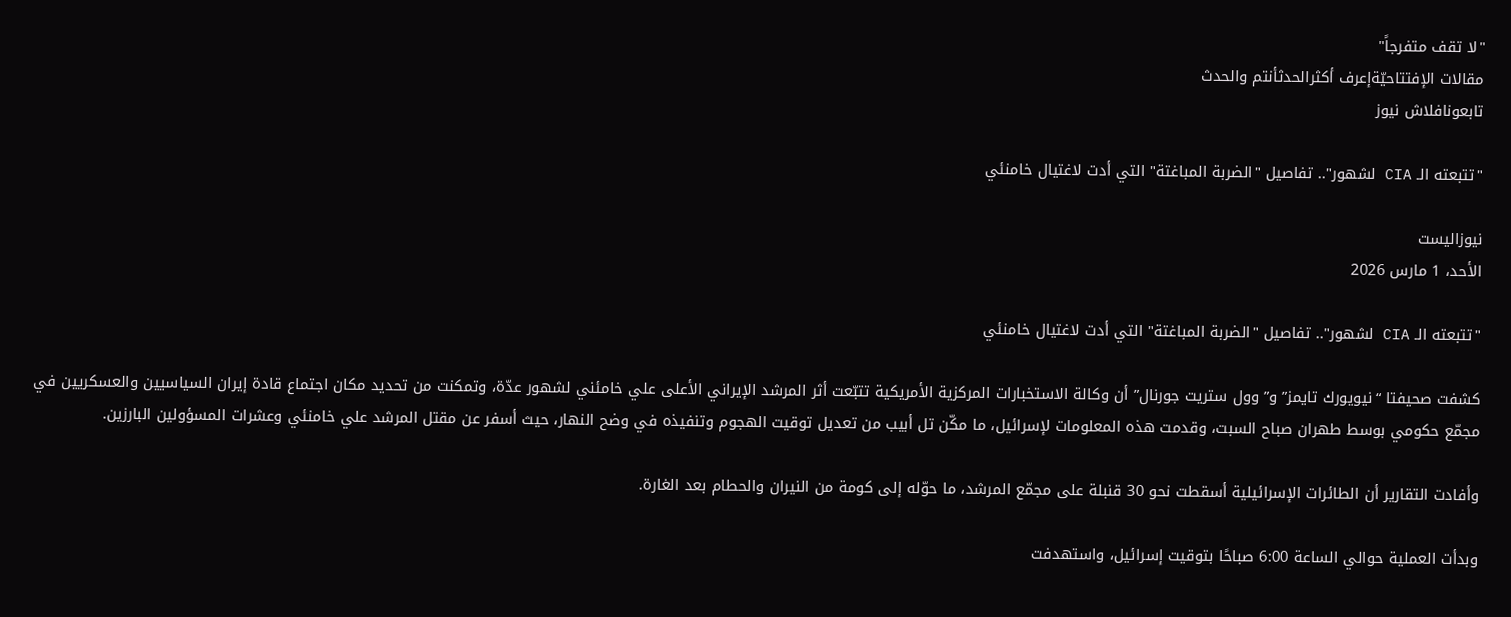"لا تقف متفرجاً"
مقالات الإفتتاحيّةإعرف أكثرالحدثأنتم والحدث
تابعونافلاش نيوز

"تتبعته الـ CIA لشهور".. تفاصيل "الضربة المباغتة" التي أدت لاغتيال خامنئي

نيوزاليست
الأحد، 1 مارس 2026

"تتبعته الـ CIA لشهور".. تفاصيل "الضربة المباغتة" التي أدت لاغتيال خامنئي

كشفت صحيفتا “نيويورك تايمز” و”وول ستريت جورنال” أن وكالة الاستخبارات المركزية الأمريكية تتبّعت أثر المرشد الإيراني الأعلى علي خامئني لشهور عدّة، وتمكنت من تحديد مكان اجتماع قادة إيران السياسيين والعسكريين في مجمّع حكومي بوسط طهران صباح السبت، وقدمت هذه المعلومات لإسرائيل، ما مكّن تل أبيب من تعديل توقيت الهجوم وتنفيذه في وضح النهار، حيث أسفر عن مقتل المرشد علي خامنئي وعشرات المسؤولين البارزين.

وأفادت التقارير أن الطائرات الإسرائيلية أسقطت نحو 30 قنبلة على مجمّع المرشد، ما حوّله إلى كومة من النيران والحطام بعد الغارة.

وبدأت العملية حوالي الساعة 6:00 صباحًا بتوقيت إسرائيل، واستهدفت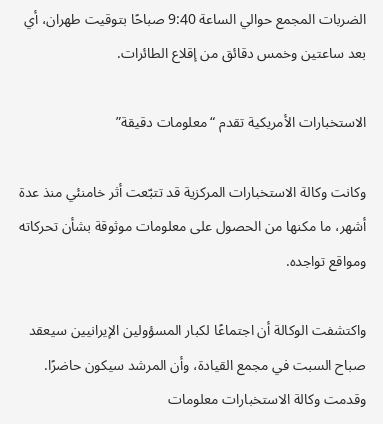الضربات المجمع حوالي الساعة 9:40 صباحًا بتوقيت طهران، أي بعد ساعتين وخمس دقائق من إقلاع الطائرات.

الاستخبارات الأمريكية تقدم “معلومات دقيقة”

وكانت وكالة الاستخبارات المركزية قد تتبّعت أثر خامنئي منذ عدة أشهر، ما مكنها من الحصول على معلومات موثوقة بشأن تحركاته ومواقع تواجده.

واكتشفت الوكالة أن اجتماعًا لكبار المسؤولين الإيرانيين سيعقد صباح السبت في مجمع القيادة، وأن المرشد سيكون حاضرًا. وقدمت وكالة الاستخبارات معلومات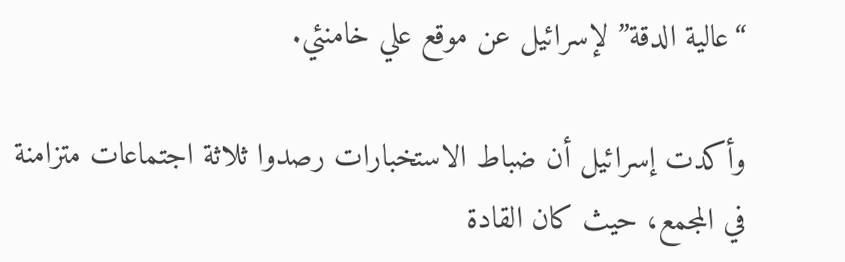“عالية الدقة” لإسرائيل عن موقع علي خامنئي.

وأكدت إسرائيل أن ضباط الاستخبارات رصدوا ثلاثة اجتماعات متزامنة في المجمع، حيث كان القادة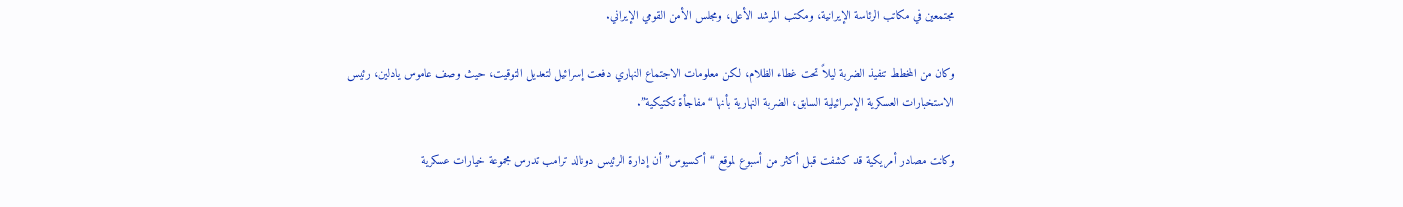مجتمعين في مكاتب الرئاسة الإيرانية، ومكتب المرشد الأعلى، ومجلس الأمن القومي الإيراني.

وكان من المخطط تنفيذ الضربة ليلاً تحت غطاء الظلام، لكن معلومات الاجتماع النهاري دفعت إسرائيل لتعديل التوقيت، حيث وصف عاموس يادلين، رئيس الاستخبارات العسكرية الإسرائيلية السابق، الضربة النهارية بأنها “مفاجأة تكتيكية”.

وكانت مصادر أمريكية قد كشفت قبل أكثر من أسبوع لموقع “أكسيوس” أن إدارة الرئيس دونالد ترامب تدرس مجموعة خيارات عسكرية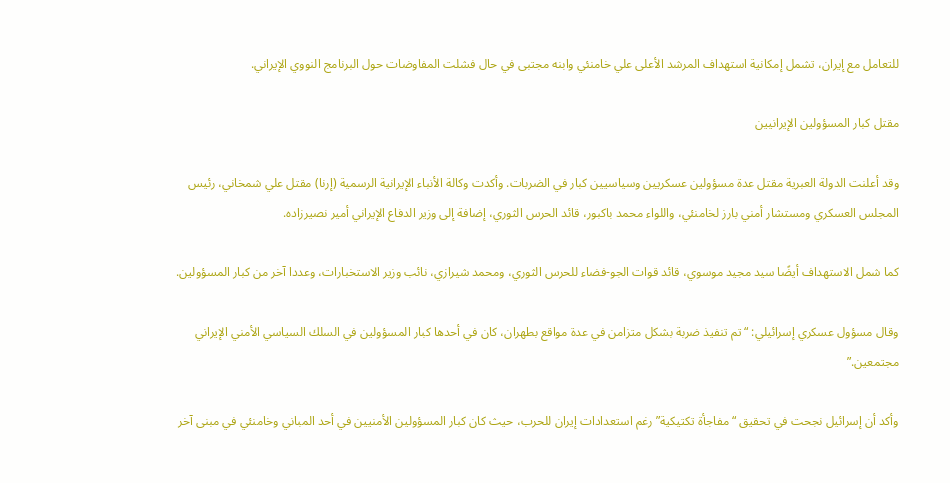للتعامل مع إيران، تشمل إمكانية استهداف المرشد الأعلى علي خامنئي وابنه مجتبى في حال فشلت المفاوضات حول البرنامج النووي الإيراني.

مقتل كبار المسؤولين الإيرانيين

وقد أعلنت الدولة العبرية مقتل عدة مسؤولين عسكريين وسياسيين كبار في الضربات. وأكدت وكالة الأنباء الإيرانية الرسمية (إرنا) مقتل علي شمخاني، رئيس المجلس العسكري ومستشار أمني بارز لخامنئي، واللواء محمد باكبور، قائد الحرس الثوري، إضافة إلى وزير الدفاع الإيراني أمير نصيرزاده.

كما شمل الاستهداف أيضًا سيد مجيد موسوي، قائد قوات الجو-فضاء للحرس الثوري، ومحمد شيرازي، نائب وزير الاستخبارات، وعددا آخر من كبار المسؤولين.

وقال مسؤول عسكري إسرائيلي: “تم تنفيذ ضربة بشكل متزامن في عدة مواقع بطهران، كان في أحدها كبار المسؤولين في السلك السياسي الأمني الإيراني مجتمعين.”

وأكد أن إسرائيل نجحت في تحقيق “مفاجأة تكتيكية” رغم استعدادات إيران للحرب، حيث كان كبار المسؤولين الأمنيين في أحد المباني وخامنئي في مبنى آخر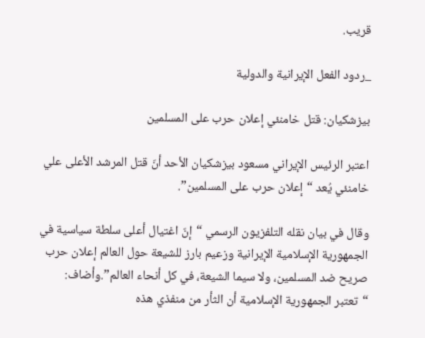قريب.

_ردود الفعل الإيرانية والدولية

بيزشكيان: قتل خامنئي إعلان حرب على المسلمين

اعتبر الرئيس الإيراني مسعود بيزشكيان الأحد أنّ قتل المرشد الأعلى علي خامنئي يُعد “إعلان حرب على المسلمين”.

وقال في بيان نقله التلفزيون الرسمي “إنّ اغتيال أعلى سلطة سياسية في الجمهورية الإسلامية الإيرانية وزعيم بارز للشيعة حول العالم إعلان حرب صريح ضد المسلمين، ولا سيما الشيعة، في كل أنحاء العالم”.وأضاف: “تعتبر الجمهورية الإسلامية أن الثأر من منفذي هذه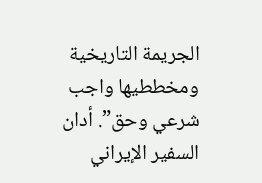الجريمة التاريخية ومخططيها واجب شرعي وحق”. أدان السفير الإيراني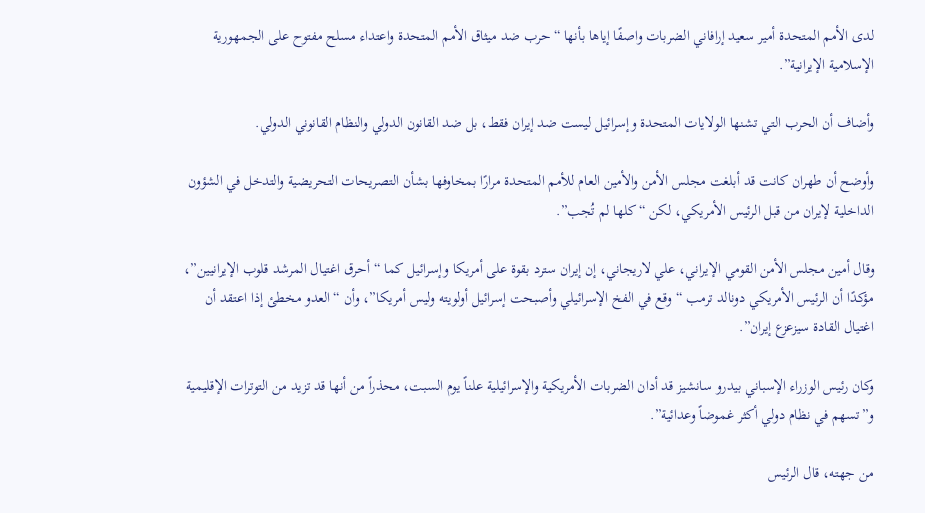لدى الأمم المتحدة أمير سعيد إرافاني الضربات واصفًا إياها بأنها “حرب ضد ميثاق الأمم المتحدة واعتداء مسلح مفتوح على الجمهورية الإسلامية الإيرانية”.

وأضاف أن الحرب التي تشنها الولايات المتحدة وإسرائيل ليست ضد إيران فقط، بل ضد القانون الدولي والنظام القانوني الدولي.

وأوضح أن طهران كانت قد أبلغت مجلس الأمن والأمين العام للأمم المتحدة مرارًا بمخاوفها بشأن التصريحات التحريضية والتدخل في الشؤون الداخلية لإيران من قبل الرئيس الأمريكي، لكن “كلها لم تُجب”.

وقال أمين مجلس الأمن القومي الإيراني، علي لاريجاني، إن إيران سترد بقوة على أمريكا وإسرائيل كما “أحرق اغتيال المرشد قلوب الإيرانيين”، مؤكدًا أن الرئيس الأمريكي دونالد ترمب “وقع في الفخ الإسرائيلي وأصبحت إسرائيل أولويته وليس أمريكا”، وأن “العدو مخطئ إذا اعتقد أن اغتيال القادة سيزعزع إيران”.

وكان رئيس الوزراء الإسباني بيدرو سانشيز قد أدان الضربات الأمريكية والإسرائيلية علناً يوم السبت، محذراً من أنها قد تزيد من التوترات الإقليمية و”تسهم في نظام دولي أكثر غموضاً وعدائية”.

من جهته، قال الرئيس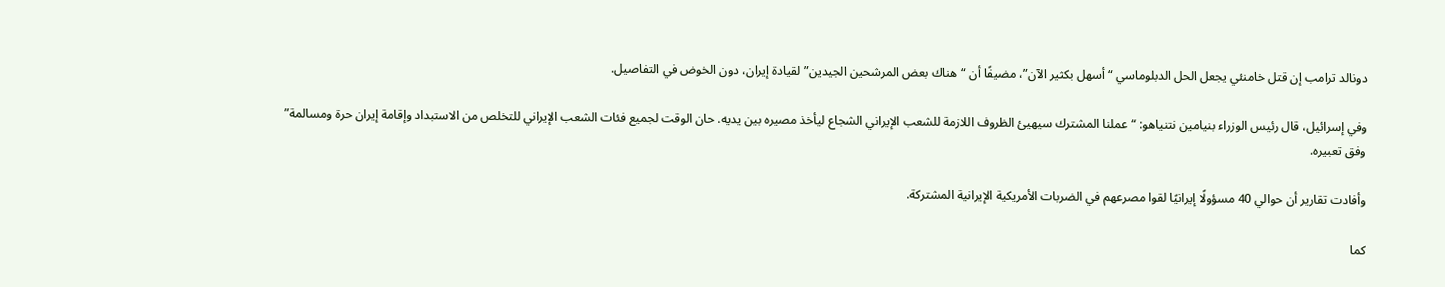دونالد ترامب إن قتل خامنئي يجعل الحل الدبلوماسي “أسهل بكثير الآن”، مضيفًا أن “هناك بعض المرشحين الجيدين” لقيادة إيران، دون الخوض في التفاصيل.

وفي إسرائيل، قال رئيس الوزراء بنيامين نتنياهو: “عملنا المشترك سيهيئ الظروف اللازمة للشعب الإيراني الشجاع ليأخذ مصيره بين يديه. حان الوقت لجميع فئات الشعب الإيراني للتخلص من الاستبداد وإقامة إيران حرة ومسالمة” وفق تعبيره.

وأفادت تقارير أن حوالي 40 مسؤولًا إيرانيًا لقوا مصرعهم في الضربات الأمريكية الإيرانية المشتركة.

كما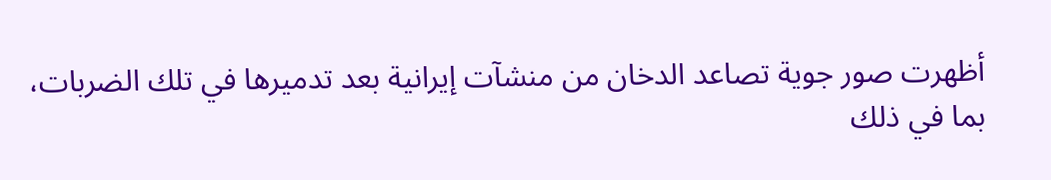أظهرت صور جوية تصاعد الدخان من منشآت إيرانية بعد تدميرها في تلك الضربات، بما في ذلك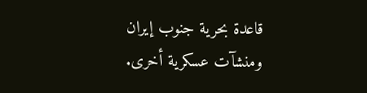قاعدة بحرية جنوب إيران ومنشآت عسكرية أخرى.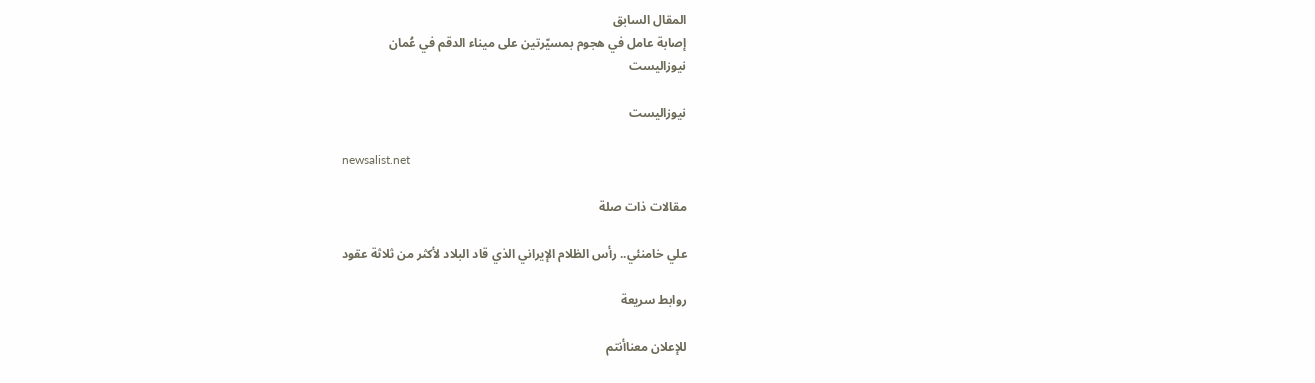المقال السابق
إصابة عامل في هجوم بمسيّرتين على ميناء الدقم في عُمان
نيوزاليست

نيوزاليست

newsalist.net

مقالات ذات صلة

علي خامنئي.. رأس الظلام الإيراني الذي قاد البلاد لأكثر من ثلاثة عقود

روابط سريعة

للإعلان معناأنتم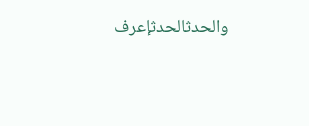والحدثالحدثإعرف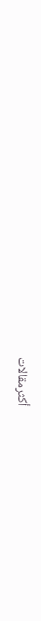أكثرمقالات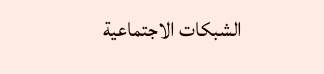الشبكات الاجتماعية